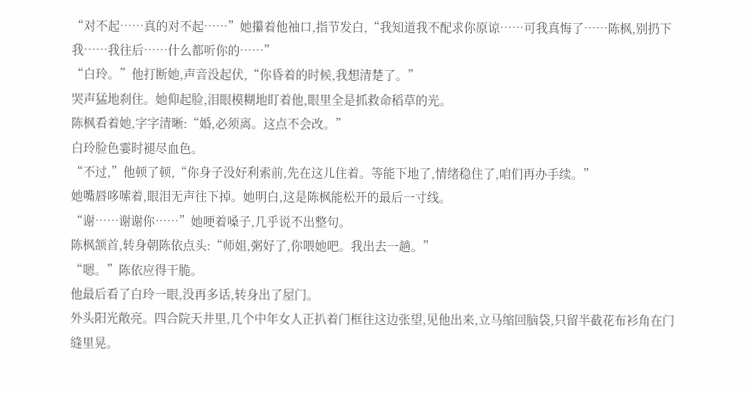“对不起……真的对不起……”她攥着他袖口,指节发白,“我知道我不配求你原谅……可我真悔了……陈枫,别扔下我……我往后……什么都听你的……”
“白玲。”他打断她,声音没起伏,“你昏着的时候,我想清楚了。”
哭声猛地刹住。她仰起脸,泪眼模糊地盯着他,眼里全是抓救命稻草的光。
陈枫看着她,字字清晰:“婚,必须离。这点不会改。”
白玲脸色霎时褪尽血色。
“不过,”他顿了顿,“你身子没好利索前,先在这儿住着。等能下地了,情绪稳住了,咱们再办手续。”
她嘴唇哆嗦着,眼泪无声往下掉。她明白,这是陈枫能松开的最后一寸线。
“谢……谢谢你……”她哽着嗓子,几乎说不出整句。
陈枫颔首,转身朝陈依点头:“师姐,粥好了,你喂她吧。我出去一趟。”
“嗯。”陈依应得干脆。
他最后看了白玲一眼,没再多话,转身出了屋门。
外头阳光敞亮。四合院天井里,几个中年女人正扒着门框往这边张望,见他出来,立马缩回脑袋,只留半截花布衫角在门缝里晃。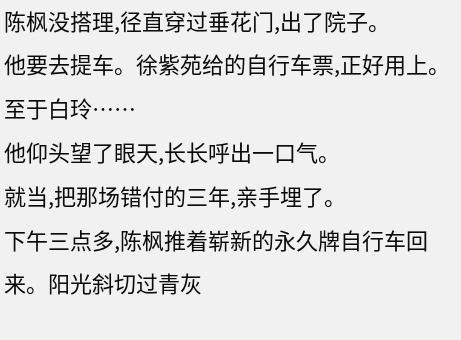陈枫没搭理,径直穿过垂花门,出了院子。
他要去提车。徐紫苑给的自行车票,正好用上。
至于白玲……
他仰头望了眼天,长长呼出一口气。
就当,把那场错付的三年,亲手埋了。
下午三点多,陈枫推着崭新的永久牌自行车回来。阳光斜切过青灰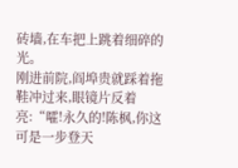砖墙,在车把上跳着细碎的光。
刚进前院,阎埠贵就踩着拖鞋冲过来,眼镜片反着亮:“嚯!永久的!陈枫,你这可是一步登天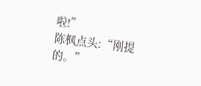啦!”
陈枫点头:“刚提的。”